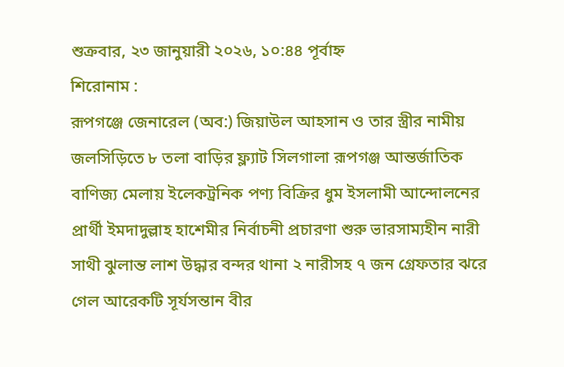শুক্রবার, ২৩ জানুয়ারী ২০২৬, ১০:৪৪ পূর্বাহ্ন
শিরোনাম :
রূপগঞ্জে জেনারেল (অব:) জিয়াউল আহসান ও তার স্ত্রীর নামীয় জলসিড়িতে ৮ তলা বাড়ির ফ্ল্যাট সিলগালা রূপগঞ্জ আন্তর্জাতিক বাণিজ্য মেলায় ইলেকট্রনিক পণ্য বিক্রির ধুম ইসলামী আন্দোলনের প্রার্থী ইমদাদুল্লাহ হাশেমীর নির্বাচনী প্রচারণা শুরু ভারসাম্যহীন নারী সাথী ঝুলান্ত লাশ উদ্ধার বন্দর থানা ২ নারীসহ ৭ জন গ্রেফতার ঝরে গেল আরেকটি সূর্যসন্তান বীর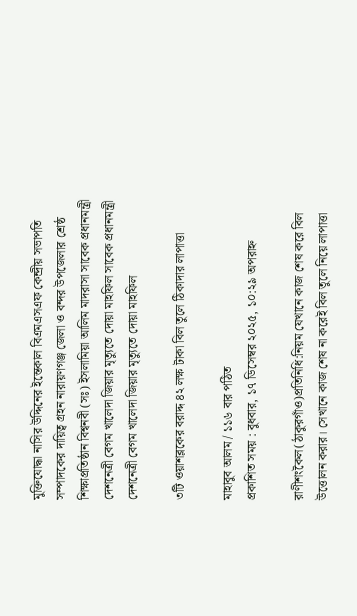মুক্তিযোদ্ধা নাসির উদ্দিনের ইন্তেকাল বিএমএসএফ কেন্দ্রীয় সভাপতি সম্পাদকের দায়িত্ব গ্রহন নারায়ণগঞ্জ জেলা ও বন্দর উপজেলার শ্রেষ্ঠ শিক্ষাপ্রতিষ্ঠান বিশ্বনবী (সঃ) ইসলামিয়া আলিম মাদরাসা সাবেক প্রধানমন্ত্রী দেশনেত্রী বেগম খালেদা জিয়ার মৃত্যুতে দোয়া মাহফিল সাবেক প্রধানমন্ত্রী দেশনেত্রী বেগম খালেদা জিয়ার মৃত্যুতে দোয়া মাহফিল

৩টি ওয়াশব্লকের বরাদ্দ ৪২ লক্ষ টাকা বিল তুলে ঠিকাদার লাপাত্তা

মাহাবুব আলম / ১১৬ বার পঠিত
প্রকাশিত সময় : বুধবার, ১৭ ডিসেম্বর ২০২৫, ১০:২৯ অপরাহ্ন

রাণীশংকৈল(ঠাকুরগাঁও)প্রতিনিধি:নিয়ম যেখানে কাজ শেষ করে বিল উত্তোলন করার। সেখানে কাজ শেষ না করেই বিল তুলে নিয়ে লাপাত্তা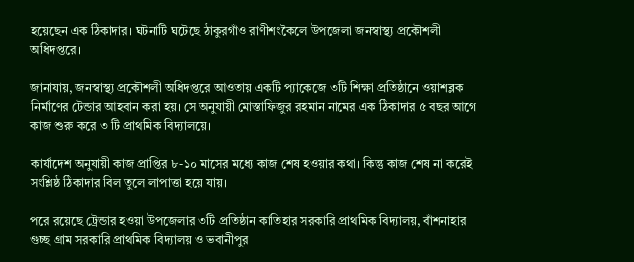হয়েছেন এক ঠিকাদার। ঘটনাটি ঘটেছে ঠাকুরগাঁও রাণীশংকৈলে উপজেলা জনস্বাস্থ্য প্রকৌশলী অধিদপ্তরে।

জানাযায়, জনস্বাস্থ্য প্রকৌশলী অধিদপ্তরে আওতায় একটি প্যাকেজে ৩টি শিক্ষা প্রতিষ্ঠানে ওয়াশব্লক নির্মাণের টেন্ডার আহবান করা হয়। সে অনুযায়ী মোস্তাফিজুর রহমান নামের এক ঠিকাদার ৫ বছর আগে কাজ শুরু করে ৩ টি প্রাথমিক বিদ্যালয়ে।

কার্যাদেশ অনুযায়ী কাজ প্রাপ্তির ৮-১০ মাসের মধ্যে কাজ শেষ হওয়ার কথা। কিন্তু কাজ শেষ না করেই সংশ্লিষ্ঠ ঠিকাদার বিল তুলে লাপাত্তা হয়ে যায়।

পরে রয়েছে ট্রেন্ডার হওয়া উপজেলার ৩টি প্রতিষ্ঠান কাতিহার সরকারি প্রাথমিক বিদ্যালয়, বাঁশনাহার গুচ্ছ গ্রাম সরকারি প্রাথমিক বিদ্যালয় ও ভবানীপুর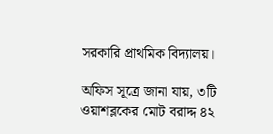সরকারি প্রাথমিক বিদ্যালয়।

অফিস সূত্রে জানা যায়, ৩টি ওয়াশব্লকের মোট বরাদ্দ ৪২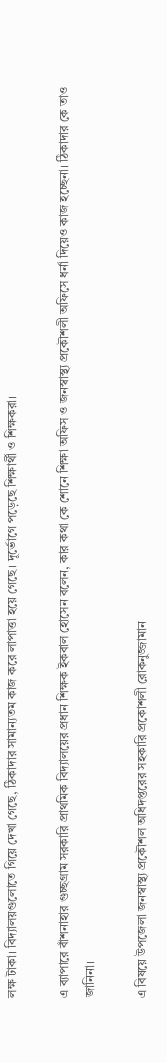লক্ষ টাকা। বিদ্যালয়গুলোতে গিয়ে দেখা গেছে, ঠিকাদার সামান্যতম কাজ করে লাপাত্তা হয়ে গেছে। দূর্ভোগে পড়েছে শিক্ষার্থী ও শিক্ষকরা।

এ ব্যাপারে বাঁশনাহার গুচ্ছগ্রাম সরকারি প্রাথমিক বিদ্যালয়ের প্রধান শিক্ষক ইকবাল হোসেন বলেন, কার কথা কে শোনে শিক্ষা অফিস ও জনস্বাস্থ্য প্রকৌশলী অফিসে ধর্না দিয়েও কাজ হচ্ছেনা। ঠিকাদার কে তাও জানিনা।

এ বিষয়ে উপজেলা জনস্বাস্থ্য প্রকৌশল অধিদপ্তরের সহকারি প্রকোশলী রোকনুজ্জামান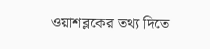ওয়াশব্লকের তথ্য দিতে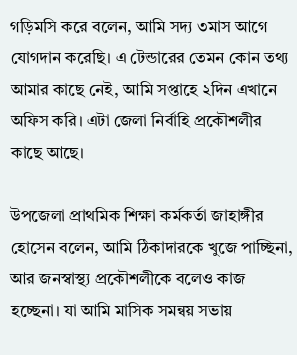গড়িমসি করে বলেন, আমি সদ্য ৩মাস আগে যোগদান করেছি। এ টেন্ডারের তেমন কোন তথ্য আমার কাছে নেই, আমি সপ্তাহে ২দিন এখানে অফিস করি। এটা জেলা নির্বাহি প্রকৌশলীর কাছে আছে।

উপজেলা প্রাথমিক শিক্ষা কর্মকর্তা জাহাঙ্গীর হোসেন বলেন, আমি ঠিকাদারকে খুজে পাচ্ছিনা, আর জনস্বাস্থ্য প্রকৌশলীকে বলেও কাজ হচ্ছেনা। যা আমি মাসিক সমন্বয় সভায়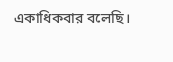একাধিকবার বলেছি।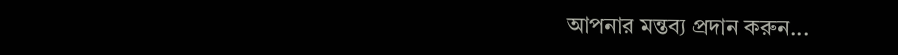আপনার মন্তব্য প্রদান করুন...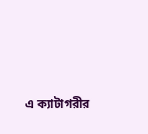এ ক্যাটাগরীর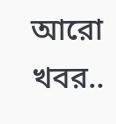আরো খবর..